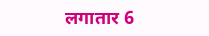लगातार 6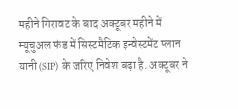महीने गिरावट के बाद अक्टूबर महीने में म्यूचुअल फंड में सिस्टमैटिक इन्वेस्टमेंट प्लान यानी (SIP) के जरिए निवेश बढ़ा है. अक्टूबर ने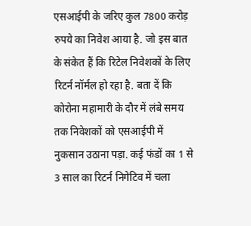एसआईपी के जरिए कुल 7800 करोड़ रुपये का निवेश आया है. जो इस बात के संकेत हैं कि रिटेल निवेशकों के लिए रिटर्न नॉर्मल हो रहा है. बता दें कि कोरोना महामारी के दौर में लंबे समय तक निवेशकों को एसआईपी में नुकसान उठाना पड़ा. कई फंडों का 1 से 3 साल का रिटर्न निगेटिव में चला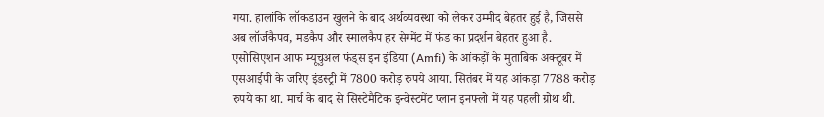गया. हालांकि लॉकडाउन खुलने के बाद अर्थव्यवस्था को लेकर उम्मीद बेहतर हुई है, जिससे अब लॉर्जकैपव, मडकैप और स्मालकैप हर सेग्मेंट में फंड का प्रदर्शन बेहतर हुआ है.
एसोसिएशन आफ म्यूचुअल फंड्स इन इंडिया (Amfi) के आंकड़ों के मुताबिक अक्टूबर में एसआईपी के जरिए इंडस्ट्री में 7800 करोड़ रुपये आया. सितंबर में यह आंकड़ा 7788 करोड़ रुपये का था. मार्च के बाद से सिस्टेमैटिक इन्वेस्टमेंट प्लान इनफ्लो में यह पहली ग्रोथ थी.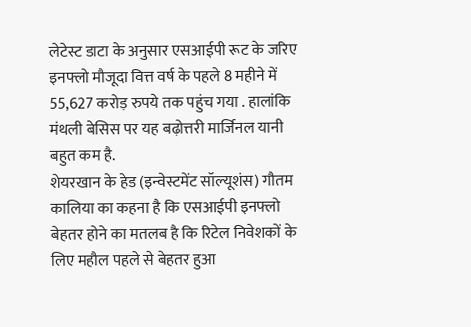लेटेस्ट डाटा के अनुसार एसआईपी रूट के जरिए इनफ्लो मौजूदा वित्त वर्ष के पहले 8 महीने में 55,627 करोड़ रुपये तक पहुंच गया . हालांकि मंथली बेसिस पर यह बढ़ोत्तरी मार्जिनल यानी बहुत कम है.
शेयरखान के हेड (इन्वेस्टमेंट सॉल्यूशंस) गौतम कालिया का कहना है कि एसआईपी इनफ्लो बेहतर होने का मतलब है कि रिटेल निवेशकों के लिए महौल पहले से बेहतर हुआ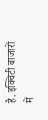है. इक्विटी बाजारों में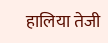हालिया तेजी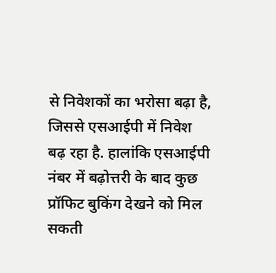से निवेशकों का भरोसा बढ़ा है, जिससे एसआईपी में निवेश बढ़ रहा है. हालांकि एसआईपी नंबर में बढ़ोत्तरी के बाद कुछ प्रॉफिट बुकिंग देखने को मिल सकती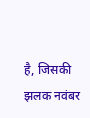है, जिसकी झलक नवंबर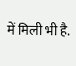में मिली भी है.